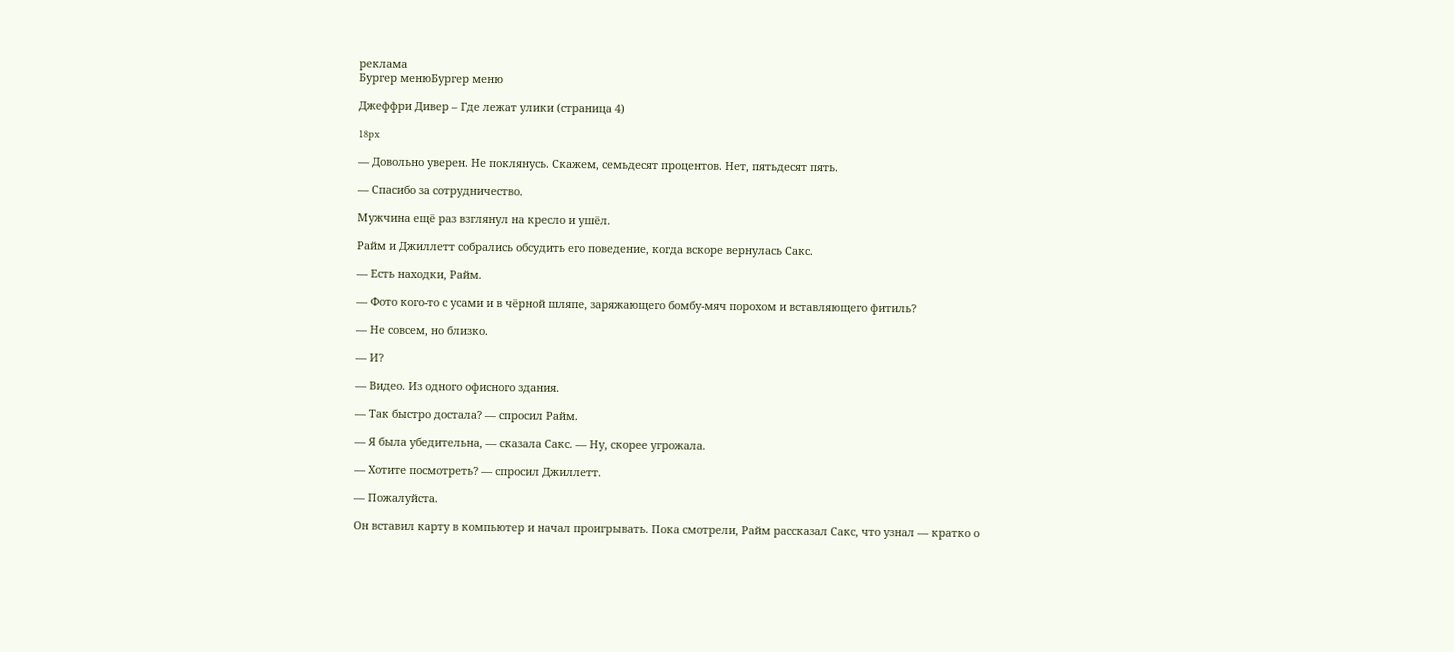реклама
Бургер менюБургер меню

Джеффри Дивер – Где лежат улики (страница 4)

18px

— Довольно уверен. Не поклянусь. Скажем, семьдесят процентов. Нет, пятьдесят пять.

— Спасибо за сотрудничество.

Мужчина ещё раз взглянул на кресло и ушёл.

Райм и Джиллетт собрались обсудить его поведение, когда вскоре вернулась Сакс.

— Есть находки, Райм.

— Фото кого-то с усами и в чёрной шляпе, заряжающего бомбу-мяч порохом и вставляющего фитиль?

— Не совсем, но близко.

— И?

— Видео. Из одного офисного здания.

— Так быстро достала? — спросил Райм.

— Я была убедительна, — сказала Сакс. — Ну, скорее угрожала.

— Хотите посмотреть? — спросил Джиллетт.

— Пожалуйста.

Он вставил карту в компьютер и начал проигрывать. Пока смотрели, Райм рассказал Сакс, что узнал — кратко о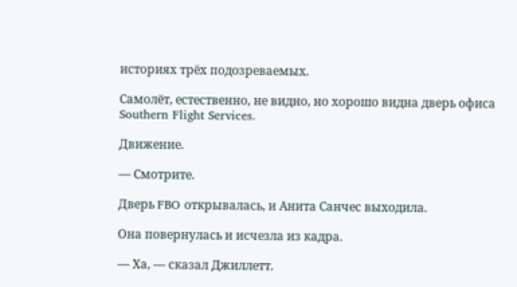историях трёх подозреваемых.

Самолёт, естественно, не видно, но хорошо видна дверь офиса Southern Flight Services.

Движение.

— Смотрите.

Дверь FBO открывалась, и Анита Санчес выходила.

Она повернулась и исчезла из кадра.

— Ха, — сказал Джиллетт.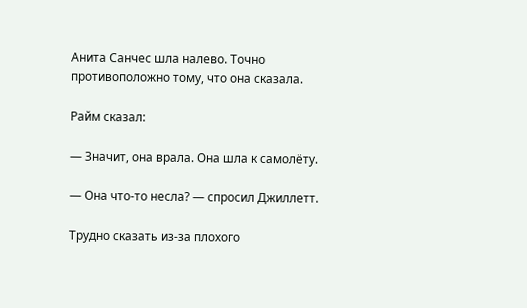Анита Санчес шла налево. Точно противоположно тому, что она сказала.

Райм сказал:

— Значит, она врала. Она шла к самолёту.

— Она что-то несла? — спросил Джиллетт.

Трудно сказать из-за плохого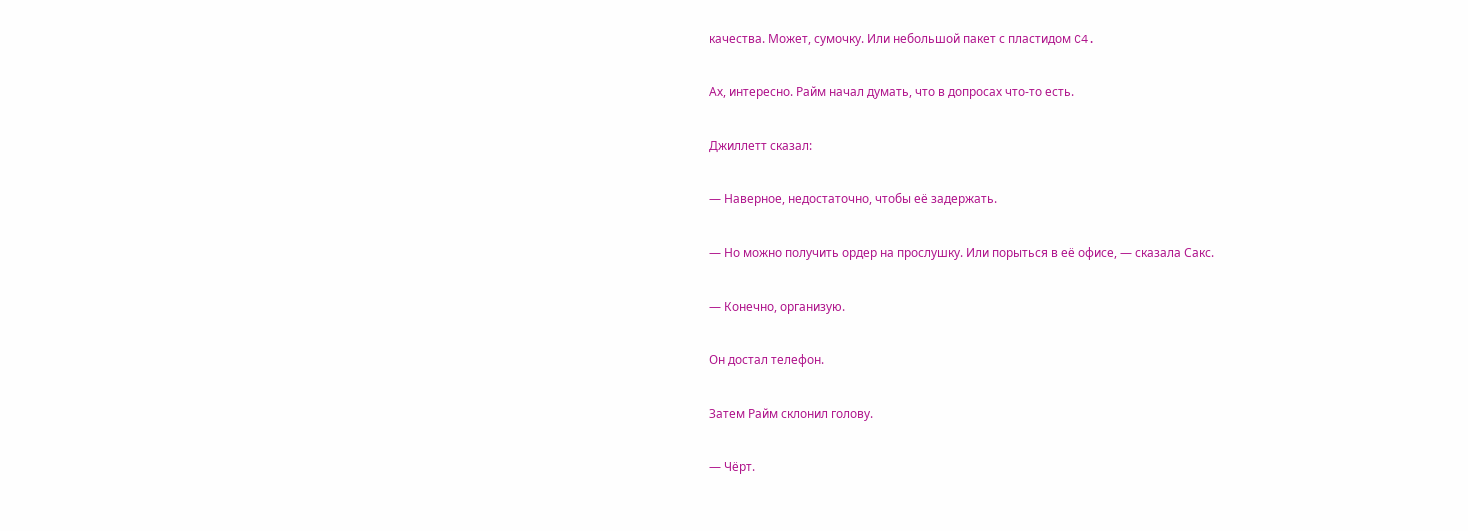качества. Может, сумочку. Или небольшой пакет с пластидом C4.

Ах, интересно. Райм начал думать, что в допросах что-то есть.

Джиллетт сказал:

— Наверное, недостаточно, чтобы её задержать.

— Но можно получить ордер на прослушку. Или порыться в её офисе, — сказала Сакс.

— Конечно, организую.

Он достал телефон.

Затем Райм склонил голову.

— Чёрт.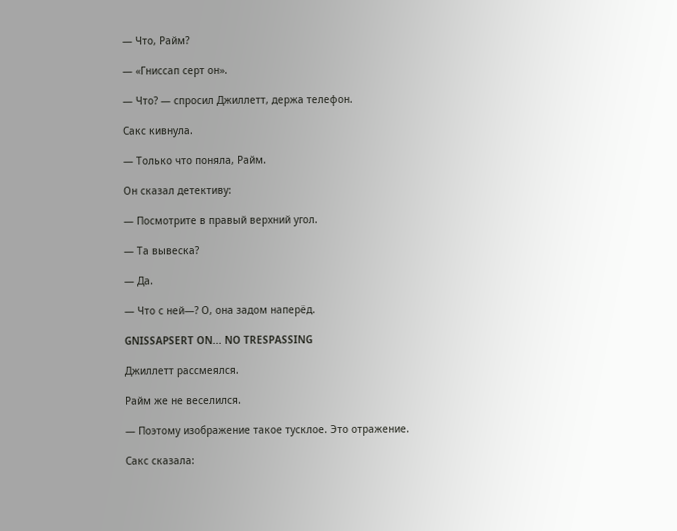— Что, Райм?

— «Гниссап серт он».

— Что? — спросил Джиллетт, держа телефон.

Сакс кивнула.

— Только что поняла, Райм.

Он сказал детективу:

— Посмотрите в правый верхний угол.

— Та вывеска?

— Да.

— Что с ней—? О, она задом наперёд.

GNISSAPSERT ON... NO TRESPASSING

Джиллетт рассмеялся.

Райм же не веселился.

— Поэтому изображение такое тусклое. Это отражение.

Сакс сказала: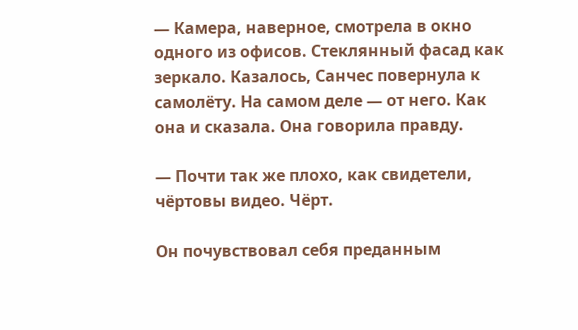— Камера, наверное, смотрела в окно одного из офисов. Стеклянный фасад как зеркало. Казалось, Санчес повернула к самолёту. На самом деле — от него. Как она и сказала. Она говорила правду.

— Почти так же плохо, как свидетели, чёртовы видео. Чёрт.

Он почувствовал себя преданным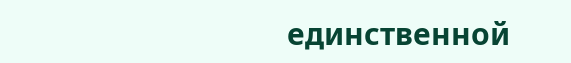единственной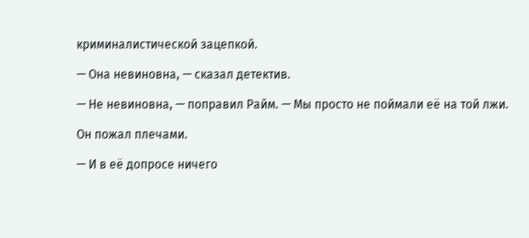криминалистической зацепкой.

— Она невиновна, — сказал детектив.

— Не невиновна, — поправил Райм. — Мы просто не поймали её на той лжи.

Он пожал плечами.

— И в её допросе ничего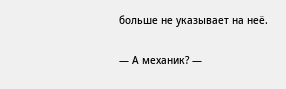больше не указывает на неё.

— А механик? —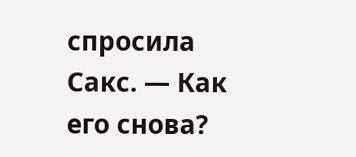спросила Сакс. — Как его снова?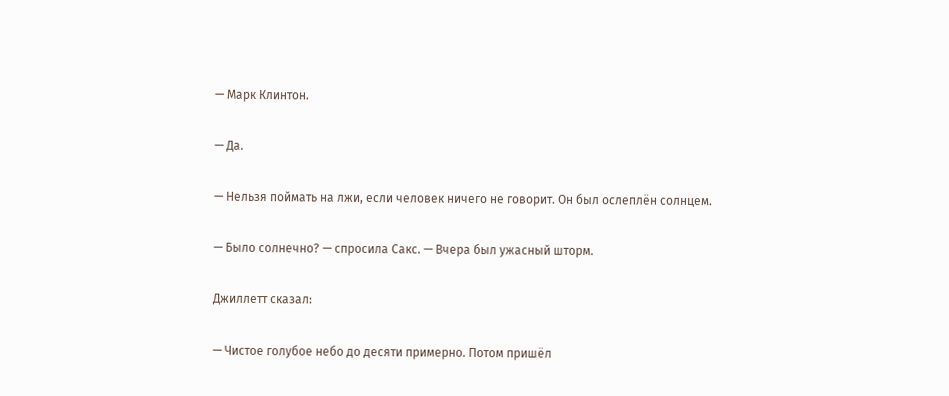— Марк Клинтон.

— Да.

— Нельзя поймать на лжи, если человек ничего не говорит. Он был ослеплён солнцем.

— Было солнечно? — спросила Сакс. — Вчера был ужасный шторм.

Джиллетт сказал:

— Чистое голубое небо до десяти примерно. Потом пришёл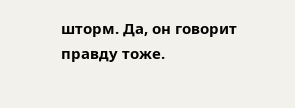шторм. Да, он говорит правду тоже.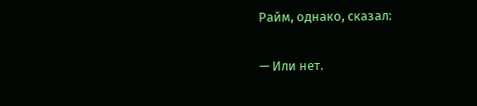Райм, однако, сказал:

— Или нет.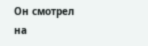Он смотрел на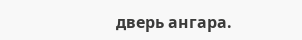дверь ангара.